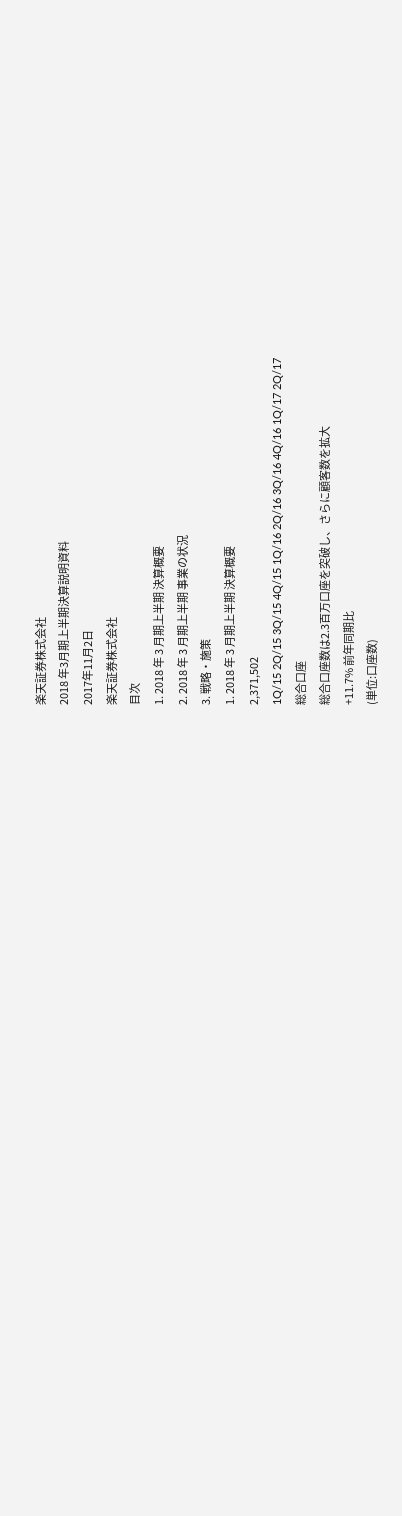楽天証券株式会社
2018 年3月期上半期決算説明資料
2017年11月2日
楽天証券株式会社
目次
1. 2018 年 3 月期上半期 決算概要
2. 2018 年 3 月期上半期 事業の状況
3. 戦略・施策
1. 2018 年 3 月期上半期 決算概要
2,371,502
1Q/15 2Q/15 3Q/15 4Q/15 1Q/16 2Q/16 3Q/16 4Q/16 1Q/17 2Q/17
総合口座
総合口座数は2.3百万口座を突破し、さらに顧客数を拡大
+11.7% 前年同期比
(単位:口座数)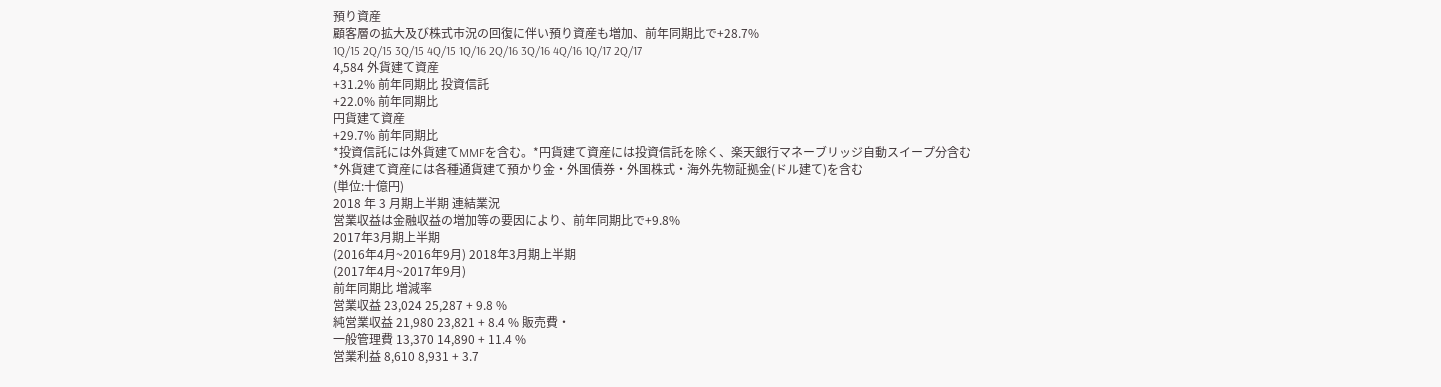預り資産
顧客層の拡大及び株式市況の回復に伴い預り資産も増加、前年同期比で+28.7%
1Q/15 2Q/15 3Q/15 4Q/15 1Q/16 2Q/16 3Q/16 4Q/16 1Q/17 2Q/17
4,584 外貨建て資産
+31.2% 前年同期比 投資信託
+22.0% 前年同期比
円貨建て資産
+29.7% 前年同期比
*投資信託には外貨建てMMFを含む。*円貨建て資産には投資信託を除く、楽天銀行マネーブリッジ自動スイープ分含む
*外貨建て資産には各種通貨建て預かり金・外国債券・外国株式・海外先物証拠金(ドル建て)を含む
(単位:十億円)
2018 年 3 月期上半期 連結業況
営業収益は金融収益の増加等の要因により、前年同期比で+9.8%
2017年3月期上半期
(2016年4月~2016年9月) 2018年3月期上半期
(2017年4月~2017年9月)
前年同期比 増減率
営業収益 23,024 25,287 + 9.8 %
純営業収益 21,980 23,821 + 8.4 % 販売費・
一般管理費 13,370 14,890 + 11.4 %
営業利益 8,610 8,931 + 3.7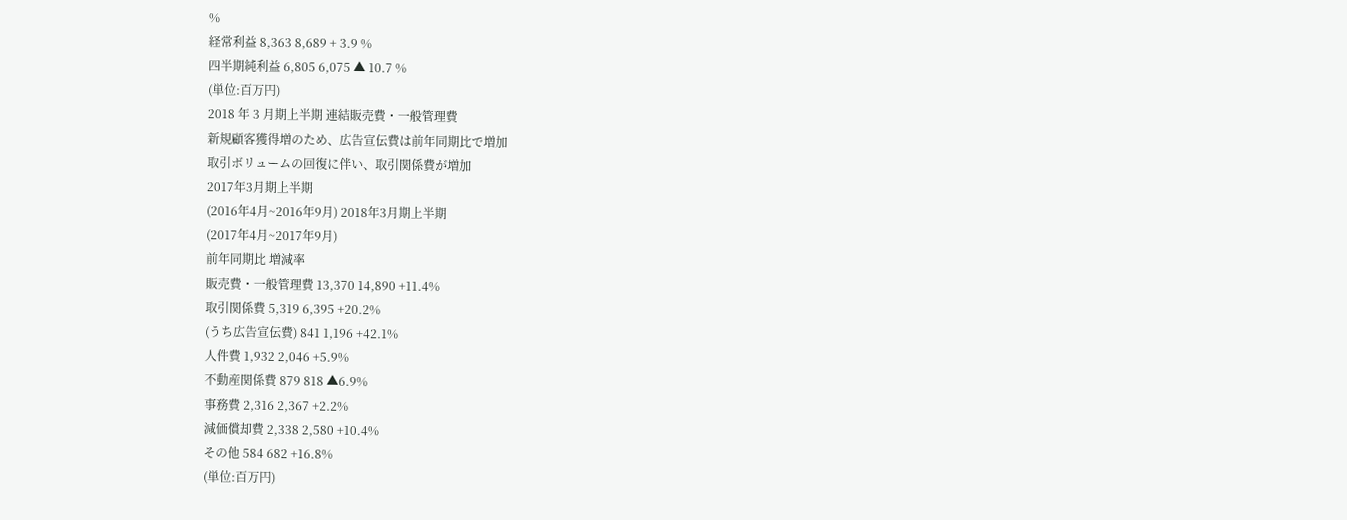%
経常利益 8,363 8,689 + 3.9 %
四半期純利益 6,805 6,075 ▲ 10.7 %
(単位:百万円)
2018 年 3 月期上半期 連結販売費・一般管理費
新規顧客獲得増のため、広告宣伝費は前年同期比で増加
取引ボリュームの回復に伴い、取引関係費が増加
2017年3月期上半期
(2016年4月~2016年9月) 2018年3月期上半期
(2017年4月~2017年9月)
前年同期比 増減率
販売費・一般管理費 13,370 14,890 +11.4%
取引関係費 5,319 6,395 +20.2%
(うち広告宣伝費) 841 1,196 +42.1%
人件費 1,932 2,046 +5.9%
不動産関係費 879 818 ▲6.9%
事務費 2,316 2,367 +2.2%
減価償却費 2,338 2,580 +10.4%
その他 584 682 +16.8%
(単位:百万円)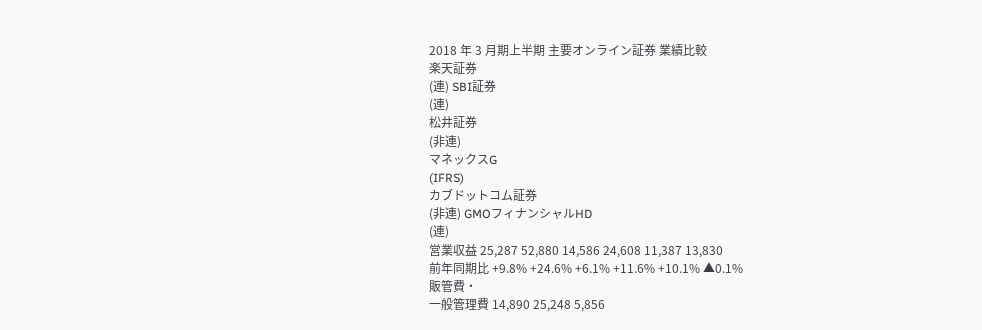2018 年 3 月期上半期 主要オンライン証券 業績比較
楽天証券
(連) SBI証券
(連)
松井証券
(非連)
マネックスG
(IFRS)
カブドットコム証券
(非連) GMOフィナンシャルHD
(連)
営業収益 25,287 52,880 14,586 24,608 11,387 13,830
前年同期比 +9.8% +24.6% +6.1% +11.6% +10.1% ▲0.1%
販管費・
一般管理費 14,890 25,248 5,856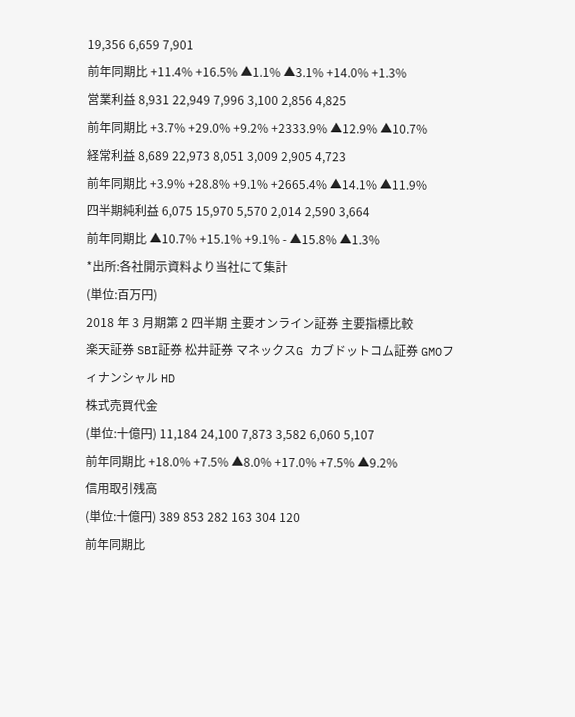19,356 6,659 7,901
前年同期比 +11.4% +16.5% ▲1.1% ▲3.1% +14.0% +1.3%
営業利益 8,931 22,949 7,996 3,100 2,856 4,825
前年同期比 +3.7% +29.0% +9.2% +2333.9% ▲12.9% ▲10.7%
経常利益 8,689 22,973 8,051 3,009 2,905 4,723
前年同期比 +3.9% +28.8% +9.1% +2665.4% ▲14.1% ▲11.9%
四半期純利益 6,075 15,970 5,570 2,014 2,590 3,664
前年同期比 ▲10.7% +15.1% +9.1% - ▲15.8% ▲1.3%
*出所:各社開示資料より当社にて集計
(単位:百万円)
2018 年 3 月期第 2 四半期 主要オンライン証券 主要指標比較
楽天証券 SBI証券 松井証券 マネックスG カブドットコム証券 GMOフィナンシャル HD
株式売買代金
(単位:十億円) 11,184 24,100 7,873 3,582 6,060 5,107
前年同期比 +18.0% +7.5% ▲8.0% +17.0% +7.5% ▲9.2%
信用取引残高
(単位:十億円) 389 853 282 163 304 120
前年同期比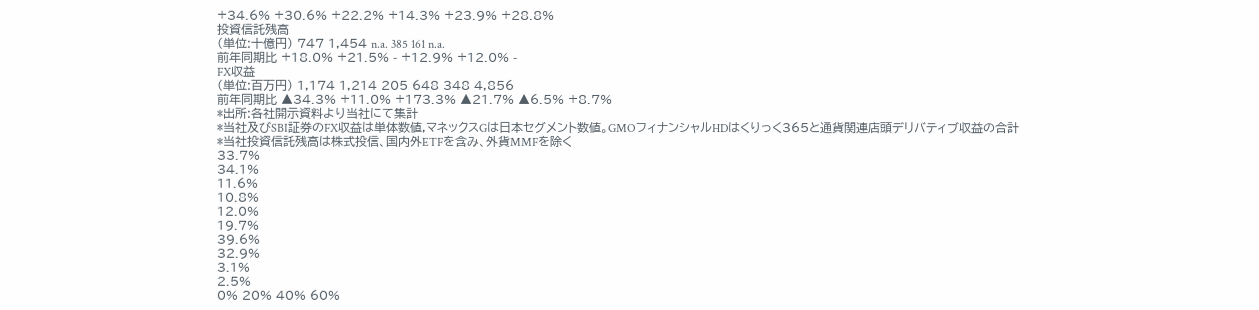+34.6% +30.6% +22.2% +14.3% +23.9% +28.8%
投資信託残高
(単位:十億円) 747 1,454 n.a. 385 161 n.a.
前年同期比 +18.0% +21.5% - +12.9% +12.0% -
FX収益
(単位:百万円) 1,174 1,214 205 648 348 4,856
前年同期比 ▲34.3% +11.0% +173.3% ▲21.7% ▲6.5% +8.7%
*出所:各社開示資料より当社にて集計
*当社及びSBI証券のFX収益は単体数値,マネックスGは日本セグメント数値。GMOフィナンシャルHDはくりっく365と通貨関連店頭デリバティブ収益の合計
*当社投資信託残高は株式投信、国内外ETFを含み、外貨MMFを除く
33.7%
34.1%
11.6%
10.8%
12.0%
19.7%
39.6%
32.9%
3.1%
2.5%
0% 20% 40% 60%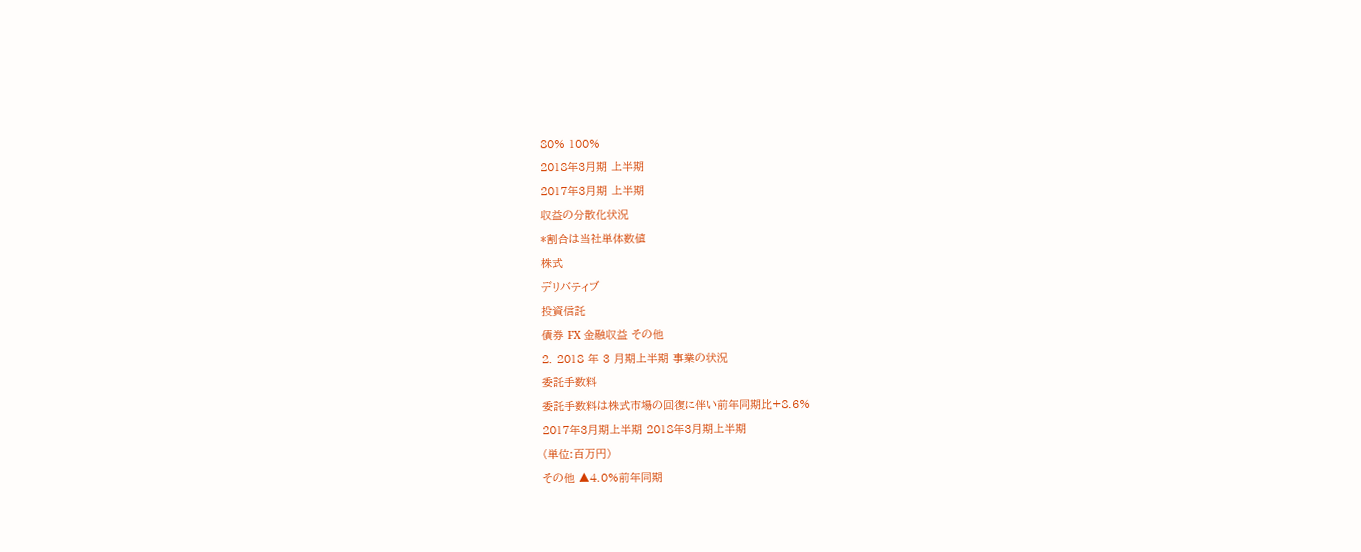80% 100%
2018年3月期 上半期
2017年3月期 上半期
収益の分散化状況
*割合は当社単体数値
株式
デリバティブ
投資信託
債券 FX 金融収益 その他
2. 2018 年 3 月期上半期 事業の状況
委託手数料
委託手数料は株式市場の回復に伴い前年同期比+8.6%
2017年3月期上半期 2018年3月期上半期
(単位:百万円)
その他 ▲4.0%前年同期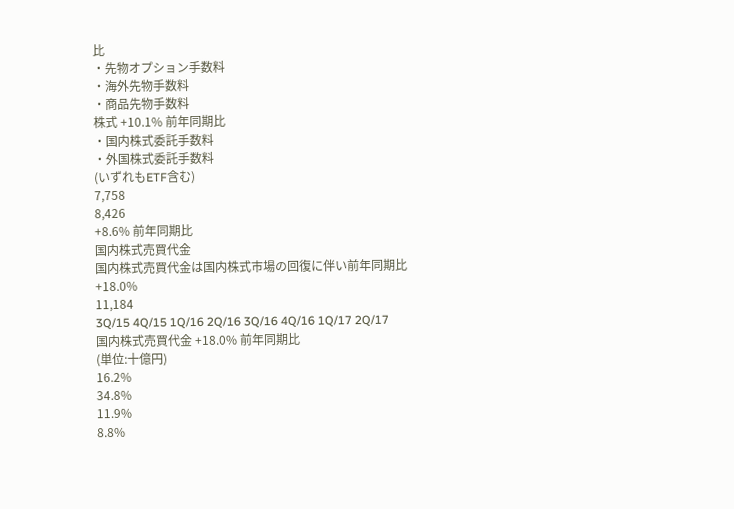比
・先物オプション手数料
・海外先物手数料
・商品先物手数料
株式 +10.1% 前年同期比
・国内株式委託手数料
・外国株式委託手数料
(いずれもETF含む)
7,758
8,426
+8.6% 前年同期比
国内株式売買代金
国内株式売買代金は国内株式市場の回復に伴い前年同期比+18.0%
11,184
3Q/15 4Q/15 1Q/16 2Q/16 3Q/16 4Q/16 1Q/17 2Q/17
国内株式売買代金 +18.0% 前年同期比
(単位:十億円)
16.2%
34.8%
11.9%
8.8%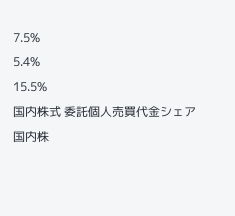7.5%
5.4%
15.5%
国内株式 委託個人売買代金シェア
国内株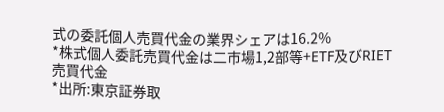式の委託個人売買代金の業界シェアは16.2%
*株式個人委託売買代金は二市場1,2部等+ETF及びRIET売買代金
*出所:東京証券取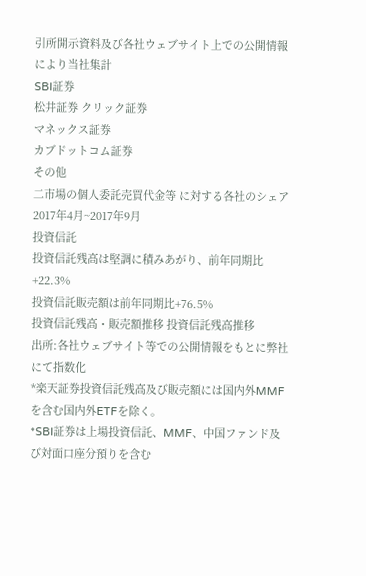引所開示資料及び各社ウェブサイト上での公開情報により当社集計
SBI証券
松井証券 クリック証券
マネックス証券
カブドットコム証券
その他
二市場の個人委託売買代金等 に対する各社のシェア
2017年4月~2017年9月
投資信託
投資信託残高は堅調に積みあがり、前年同期比+22.3%
投資信託販売額は前年同期比+76.5%
投資信託残高・販売額推移 投資信託残高推移
出所:各社ウェブサイト等での公開情報をもとに弊社にて指数化
*楽天証券投資信託残高及び販売額には国内外MMFを含む国内外ETFを除く。
*SBI証券は上場投資信託、MMF、中国ファンド及び対面口座分預りを含む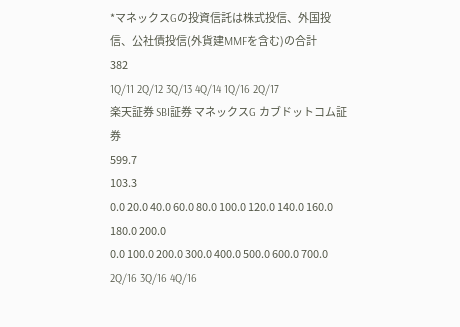*マネックスGの投資信託は株式投信、外国投信、公社債投信(外貨建MMFを含む)の合計
382
1Q/11 2Q/12 3Q/13 4Q/14 1Q/16 2Q/17
楽天証券 SBI証券 マネックスG カブドットコム証券
599.7
103.3
0.0 20.0 40.0 60.0 80.0 100.0 120.0 140.0 160.0 180.0 200.0
0.0 100.0 200.0 300.0 400.0 500.0 600.0 700.0
2Q/16 3Q/16 4Q/16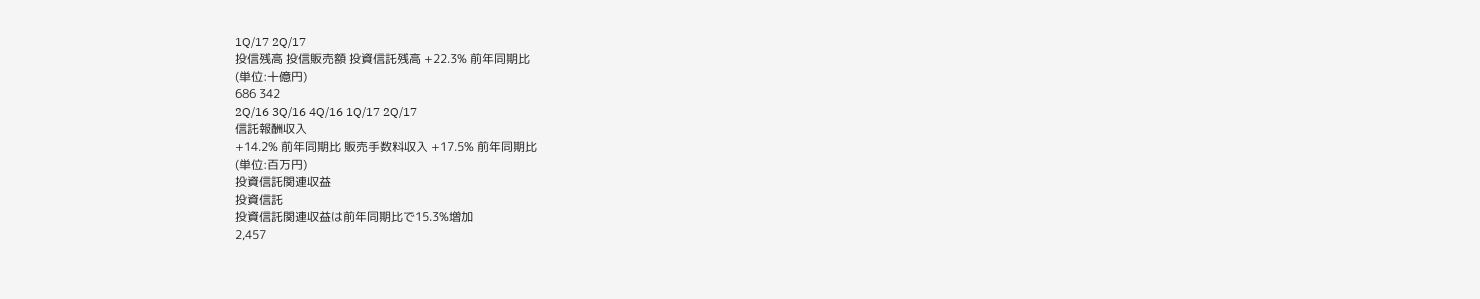1Q/17 2Q/17
投信残高 投信販売額 投資信託残高 +22.3% 前年同期比
(単位:十億円)
686 342
2Q/16 3Q/16 4Q/16 1Q/17 2Q/17
信託報酬収入
+14.2% 前年同期比 販売手数料収入 +17.5% 前年同期比
(単位:百万円)
投資信託関連収益
投資信託
投資信託関連収益は前年同期比で15.3%増加
2,457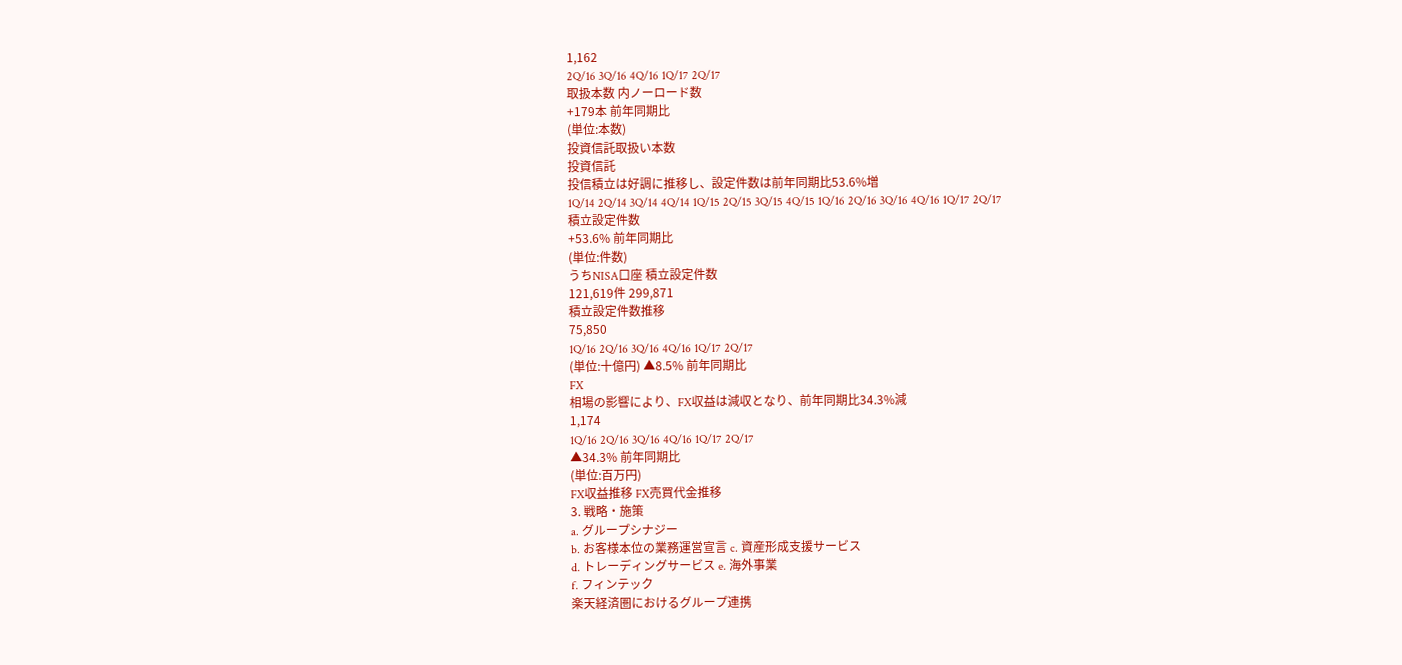1,162
2Q/16 3Q/16 4Q/16 1Q/17 2Q/17
取扱本数 内ノーロード数
+179本 前年同期比
(単位:本数)
投資信託取扱い本数
投資信託
投信積立は好調に推移し、設定件数は前年同期比53.6%増
1Q/14 2Q/14 3Q/14 4Q/14 1Q/15 2Q/15 3Q/15 4Q/15 1Q/16 2Q/16 3Q/16 4Q/16 1Q/17 2Q/17
積立設定件数
+53.6% 前年同期比
(単位:件数)
うちNISA口座 積立設定件数
121,619件 299,871
積立設定件数推移
75,850
1Q/16 2Q/16 3Q/16 4Q/16 1Q/17 2Q/17
(単位:十億円) ▲8.5% 前年同期比
FX
相場の影響により、FX収益は減収となり、前年同期比34.3%減
1,174
1Q/16 2Q/16 3Q/16 4Q/16 1Q/17 2Q/17
▲34.3% 前年同期比
(単位:百万円)
FX収益推移 FX売買代金推移
3. 戦略・施策
a. グループシナジー
b. お客様本位の業務運営宣言 c. 資産形成支援サービス
d. トレーディングサービス e. 海外事業
f. フィンテック
楽天経済圏におけるグループ連携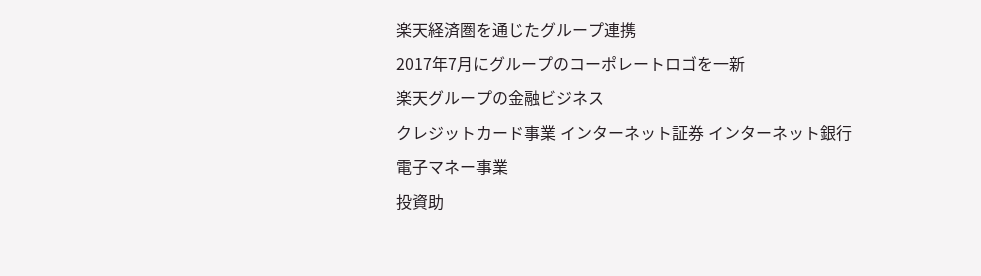楽天経済圏を通じたグループ連携
2017年7月にグループのコーポレートロゴを一新
楽天グループの金融ビジネス
クレジットカード事業 インターネット証券 インターネット銀行
電子マネー事業
投資助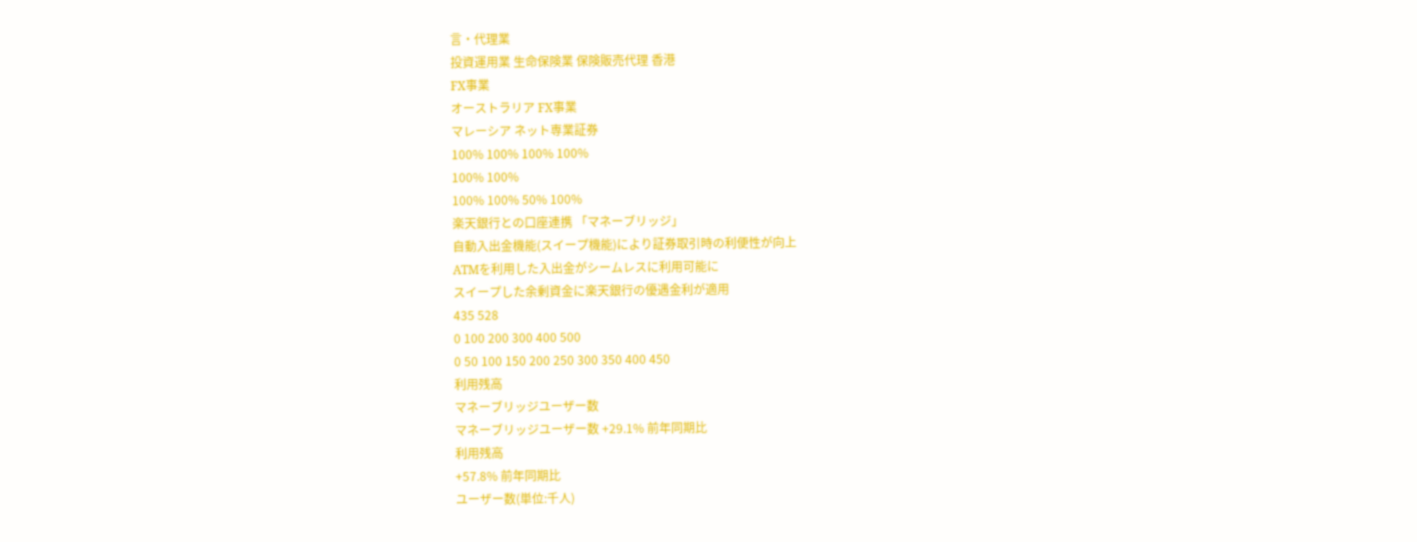言・代理業
投資運用業 生命保険業 保険販売代理 香港
FX事業
オーストラリア FX事業
マレーシア ネット専業証券
100% 100% 100% 100%
100% 100%
100% 100% 50% 100%
楽天銀行との口座連携 「マネーブリッジ」
自動入出金機能(スイープ機能)により証券取引時の利便性が向上
ATMを利用した入出金がシームレスに利用可能に
スイープした余剰資金に楽天銀行の優遇金利が適用
435 528
0 100 200 300 400 500
0 50 100 150 200 250 300 350 400 450
利用残高
マネーブリッジユーザー数
マネーブリッジユーザー数 +29.1% 前年同期比
利用残高
+57.8% 前年同期比
ユーザー数(単位:千人)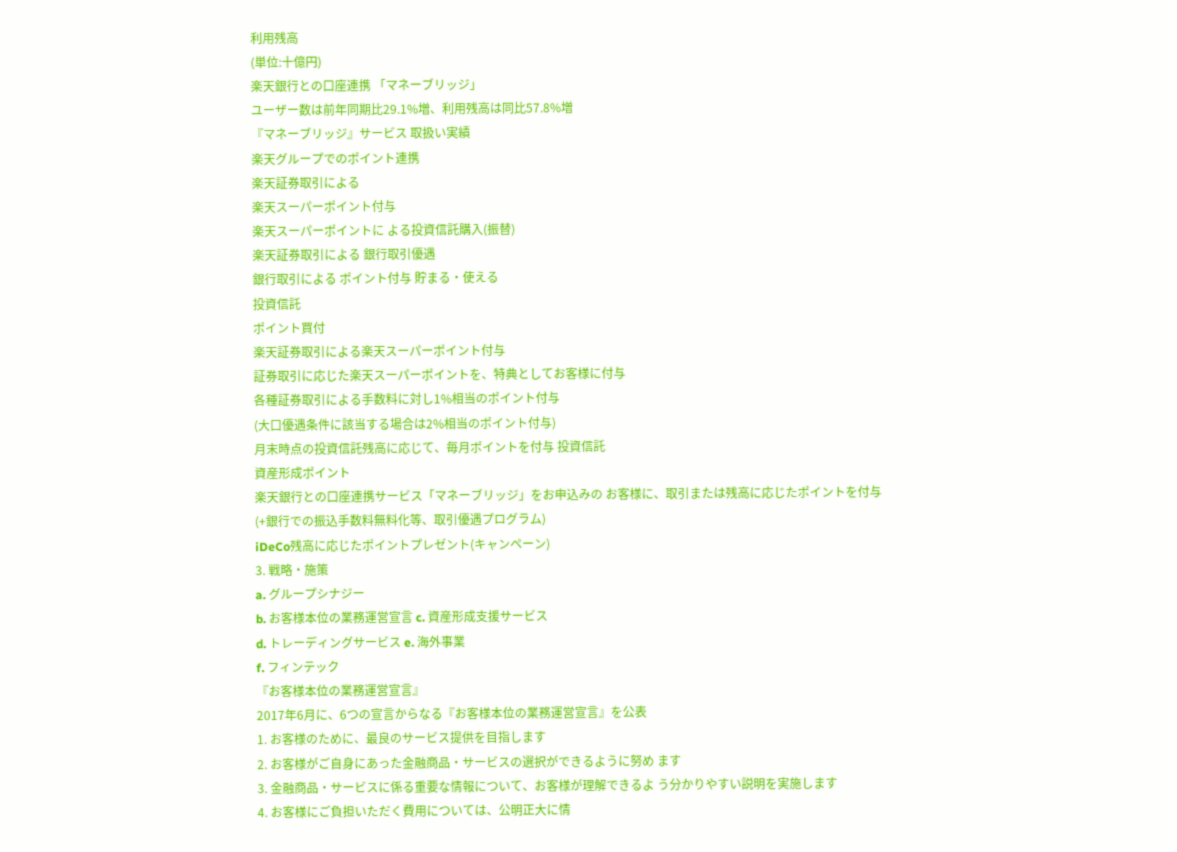利用残高
(単位:十億円)
楽天銀行との口座連携 「マネーブリッジ」
ユーザー数は前年同期比29.1%増、利用残高は同比57.8%増
『マネーブリッジ』サービス 取扱い実績
楽天グループでのポイント連携
楽天証券取引による
楽天スーパーポイント付与
楽天スーパーポイントに よる投資信託購入(振替)
楽天証券取引による 銀行取引優遇
銀行取引による ポイント付与 貯まる・使える
投資信託
ポイント買付
楽天証券取引による楽天スーパーポイント付与
証券取引に応じた楽天スーパーポイントを、特典としてお客様に付与
各種証券取引による手数料に対し1%相当のポイント付与
(大口優遇条件に該当する場合は2%相当のポイント付与)
月末時点の投資信託残高に応じて、毎月ポイントを付与 投資信託
資産形成ポイント
楽天銀行との口座連携サービス「マネーブリッジ」をお申込みの お客様に、取引または残高に応じたポイントを付与
(+銀行での振込手数料無料化等、取引優遇プログラム)
iDeCo残高に応じたポイントプレゼント(キャンペーン)
3. 戦略・施策
a. グループシナジー
b. お客様本位の業務運営宣言 c. 資産形成支援サービス
d. トレーディングサービス e. 海外事業
f. フィンテック
『お客様本位の業務運営宣言』
2017年6月に、6つの宣言からなる『お客様本位の業務運営宣言』を公表
1. お客様のために、最良のサービス提供を目指します
2. お客様がご自身にあった金融商品・サービスの選択ができるように努め ます
3. 金融商品・サービスに係る重要な情報について、お客様が理解できるよ う分かりやすい説明を実施します
4. お客様にご負担いただく費用については、公明正大に情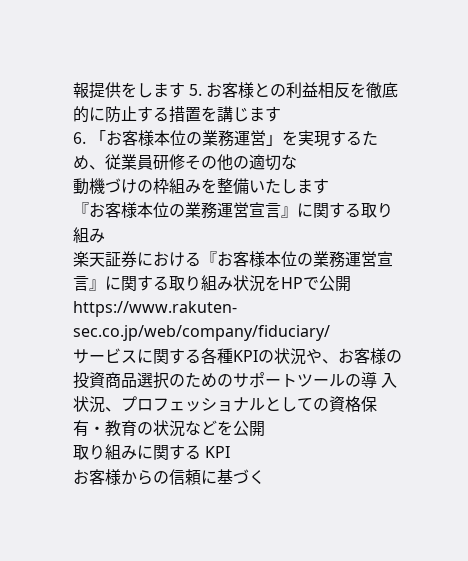報提供をします 5. お客様との利益相反を徹底的に防止する措置を講じます
6. 「お客様本位の業務運営」を実現するため、従業員研修その他の適切な
動機づけの枠組みを整備いたします
『お客様本位の業務運営宣言』に関する取り組み
楽天証券における『お客様本位の業務運営宣言』に関する取り組み状況をHPで公開 https://www.rakuten-sec.co.jp/web/company/fiduciary/
サービスに関する各種KPIの状況や、お客様の投資商品選択のためのサポートツールの導 入状況、プロフェッショナルとしての資格保有・教育の状況などを公開
取り組みに関する KPI
お客様からの信頼に基づく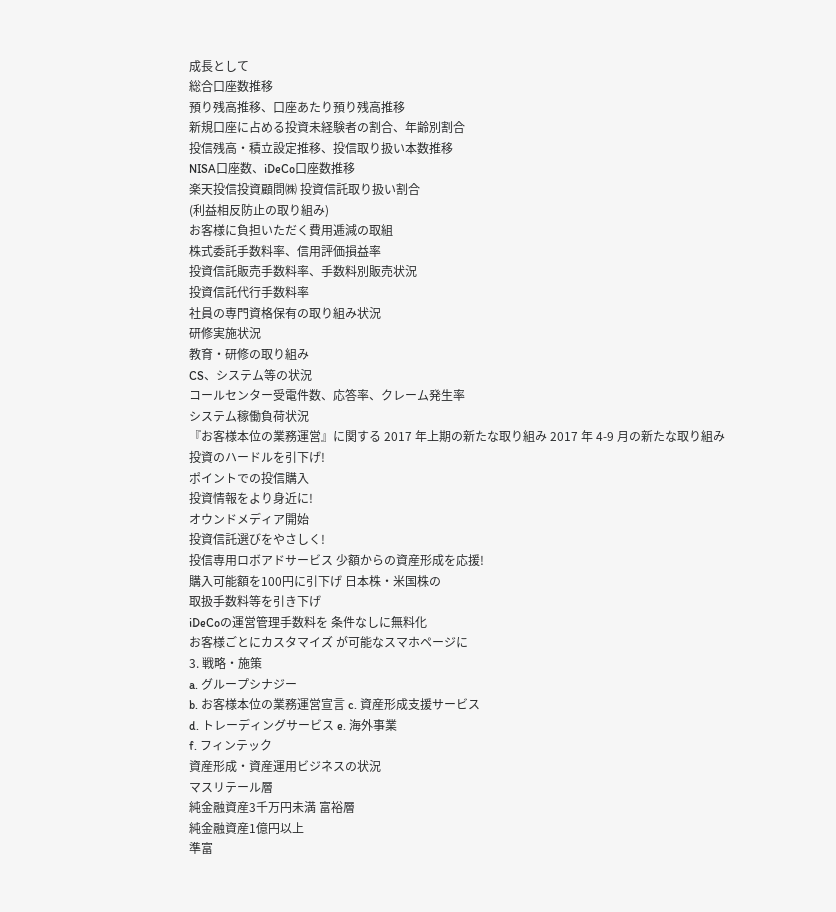成長として
総合口座数推移
預り残高推移、口座あたり預り残高推移
新規口座に占める投資未経験者の割合、年齢別割合
投信残高・積立設定推移、投信取り扱い本数推移
NISA口座数、iDeCo口座数推移
楽天投信投資顧問㈱ 投資信託取り扱い割合
(利益相反防止の取り組み)
お客様に負担いただく費用逓減の取組
株式委託手数料率、信用評価損益率
投資信託販売手数料率、手数料別販売状況
投資信託代行手数料率
社員の専門資格保有の取り組み状況
研修実施状況
教育・研修の取り組み
CS、システム等の状況
コールセンター受電件数、応答率、クレーム発生率
システム稼働負荷状況
『お客様本位の業務運営』に関する 2017 年上期の新たな取り組み 2017 年 4-9 月の新たな取り組み
投資のハードルを引下げ!
ポイントでの投信購入
投資情報をより身近に!
オウンドメディア開始
投資信託選びをやさしく!
投信専用ロボアドサービス 少額からの資産形成を応援!
購入可能額を100円に引下げ 日本株・米国株の
取扱手数料等を引き下げ
iDeCoの運営管理手数料を 条件なしに無料化
お客様ごとにカスタマイズ が可能なスマホページに
3. 戦略・施策
a. グループシナジー
b. お客様本位の業務運営宣言 c. 資産形成支援サービス
d. トレーディングサービス e. 海外事業
f. フィンテック
資産形成・資産運用ビジネスの状況
マスリテール層
純金融資産3千万円未満 富裕層
純金融資産1億円以上
準富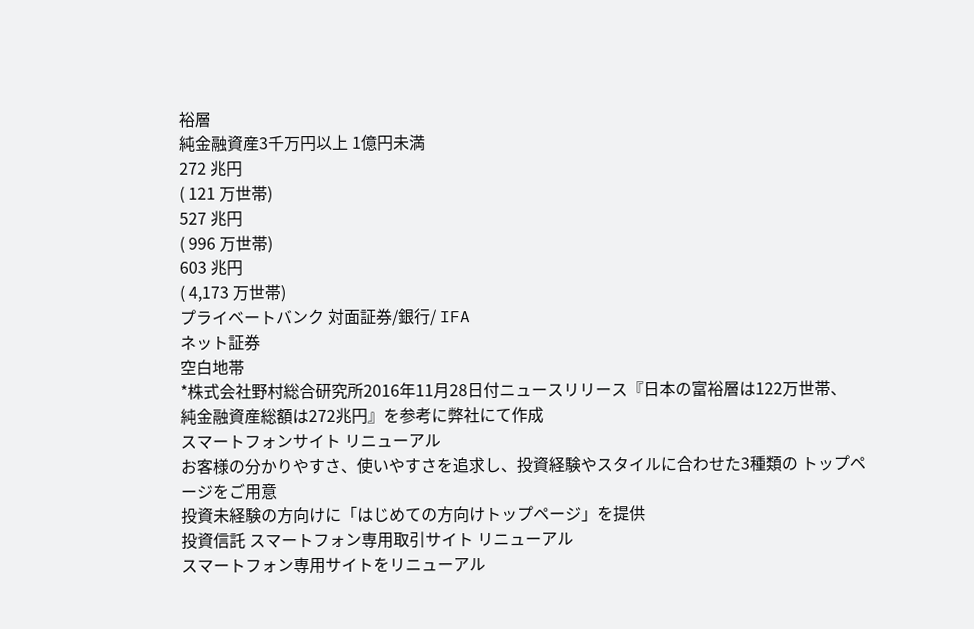裕層
純金融資産3千万円以上 1億円未満
272 兆円
( 121 万世帯)
527 兆円
( 996 万世帯)
603 兆円
( 4,173 万世帯)
プライベートバンク 対面証券/銀行/ IFA
ネット証券
空白地帯
*株式会社野村総合研究所2016年11月28日付ニュースリリース『日本の富裕層は122万世帯、
純金融資産総額は272兆円』を参考に弊社にて作成
スマートフォンサイト リニューアル
お客様の分かりやすさ、使いやすさを追求し、投資経験やスタイルに合わせた3種類の トップページをご用意
投資未経験の方向けに「はじめての方向けトップページ」を提供
投資信託 スマートフォン専用取引サイト リニューアル
スマートフォン専用サイトをリニューアル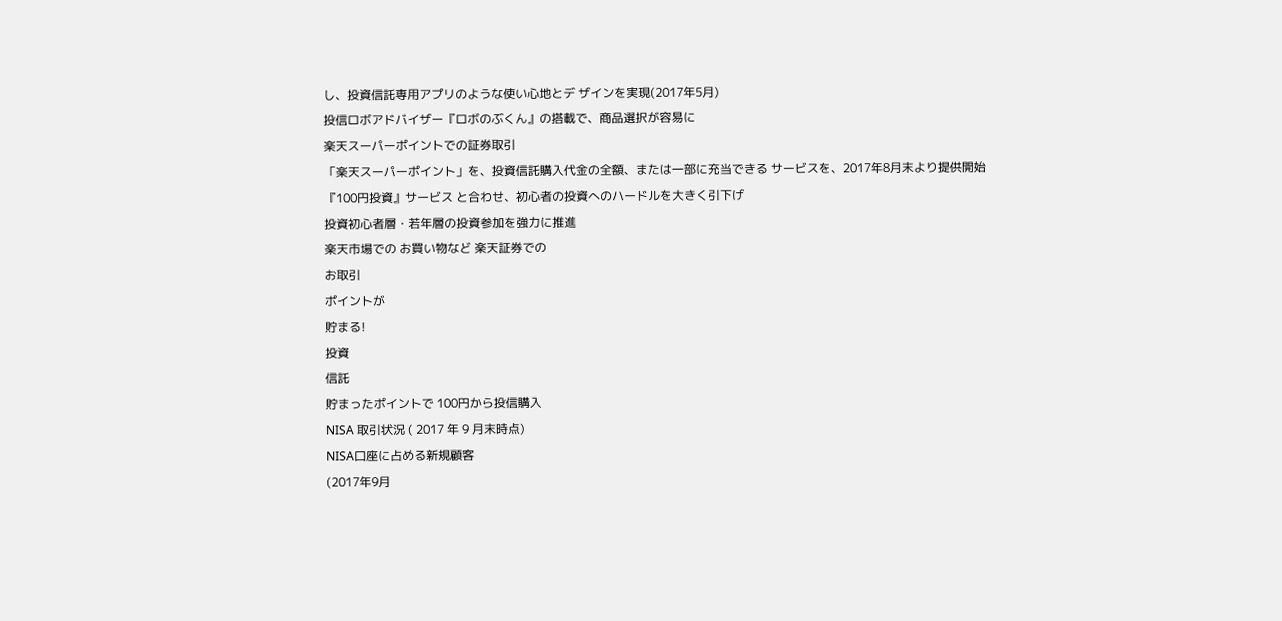し、投資信託専用アプリのような使い心地とデ ザインを実現(2017年5月)
投信ロボアドバイザー『ロボのぶくん』の搭載で、商品選択が容易に
楽天スーパーポイントでの証券取引
「楽天スーパーポイント」を、投資信託購入代金の全額、または一部に充当できる サービスを、2017年8月末より提供開始
『100円投資』サービス と合わせ、初心者の投資へのハードルを大きく引下げ
投資初心者層・若年層の投資参加を強力に推進
楽天市場での お買い物など 楽天証券での
お取引
ポイントが
貯まる!
投資
信託
貯まったポイントで 100円から投信購入
NISA 取引状況 ( 2017 年 9 月末時点)
NISA口座に占める新規顧客
(2017年9月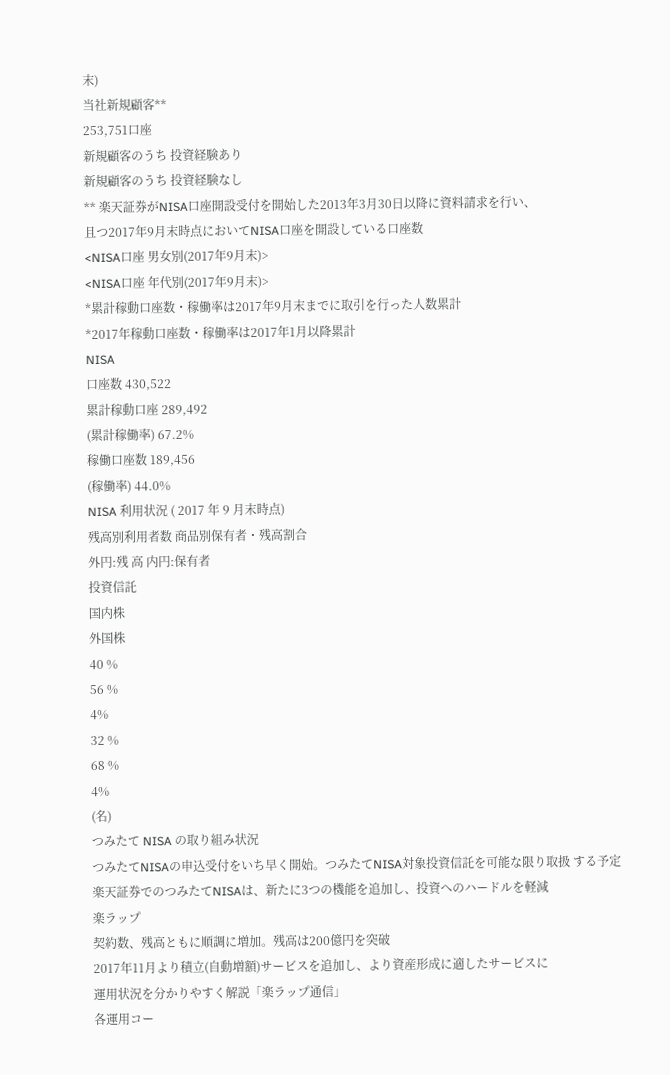末)
当社新規顧客**
253,751口座
新規顧客のうち 投資経験あり
新規顧客のうち 投資経験なし
** 楽天証券がNISA口座開設受付を開始した2013年3月30日以降に資料請求を行い、
且つ2017年9月末時点においてNISA口座を開設している口座数
<NISA口座 男女別(2017年9月末)>
<NISA口座 年代別(2017年9月末)>
*累計稼動口座数・稼働率は2017年9月末までに取引を行った人数累計
*2017年稼動口座数・稼働率は2017年1月以降累計
NISA
口座数 430,522
累計稼動口座 289,492
(累計稼働率) 67.2%
稼働口座数 189,456
(稼働率) 44.0%
NISA 利用状況 ( 2017 年 9 月末時点)
残高別利用者数 商品別保有者・残高割合
外円:残 高 内円:保有者
投資信託
国内株
外国株
40 %
56 %
4%
32 %
68 %
4%
(名)
つみたて NISA の取り組み状況
つみたてNISAの申込受付をいち早く開始。つみたてNISA対象投資信託を可能な限り取扱 する予定
楽天証券でのつみたてNISAは、新たに3つの機能を追加し、投資へのハードルを軽減
楽ラップ
契約数、残高ともに順調に増加。残高は200億円を突破
2017年11月より積立(自動増額)サービスを追加し、より資産形成に適したサービスに
運用状況を分かりやすく解説「楽ラップ通信」
各運用コー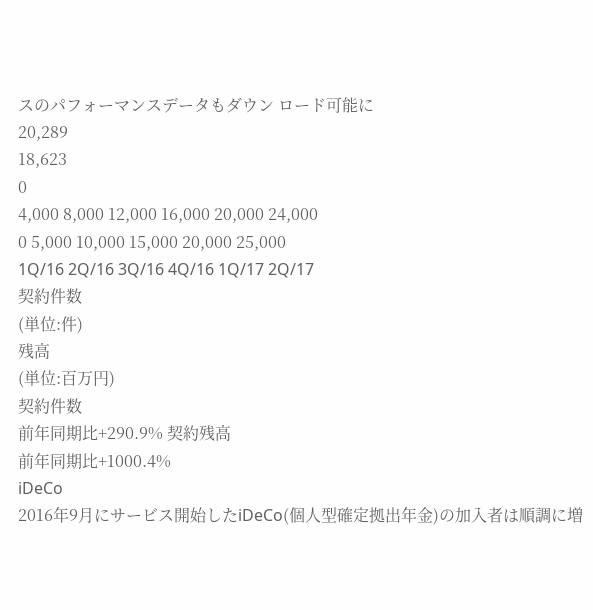スのパフォーマンスデータもダウン ロード可能に
20,289
18,623
0
4,000 8,000 12,000 16,000 20,000 24,000
0 5,000 10,000 15,000 20,000 25,000
1Q/16 2Q/16 3Q/16 4Q/16 1Q/17 2Q/17
契約件数
(単位:件)
残高
(単位:百万円)
契約件数
前年同期比+290.9% 契約残高
前年同期比+1000.4%
iDeCo
2016年9月にサービス開始したiDeCo(個人型確定拠出年金)の加入者は順調に増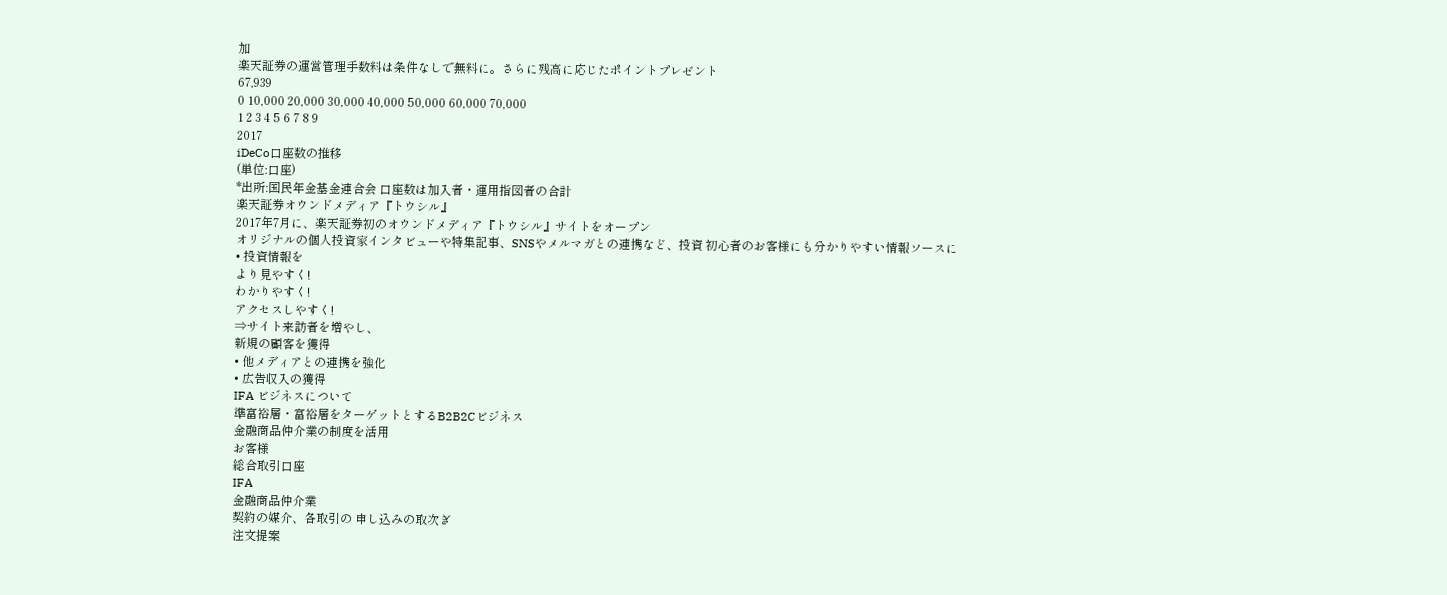加
楽天証券の運営管理手数料は条件なしで無料に。さらに残高に応じたポイントプレゼント
67,939
0 10,000 20,000 30,000 40,000 50,000 60,000 70,000
1 2 3 4 5 6 7 8 9
2017
iDeCo口座数の推移
(単位:口座)
*出所:国民年金基金連合会 口座数は加入者・運用指図者の合計
楽天証券オウンドメディア『トウシル』
2017年7月に、楽天証券初のオウンドメディア『トウシル』サイトをオープン
オリジナルの個人投資家インタビューや特集記事、SNSやメルマガとの連携など、投資 初心者のお客様にも分かりやすい情報ソースに
• 投資情報を
より見やすく!
わかりやすく!
アクセスしやすく!
⇒サイト来訪者を増やし、
新規の顧客を獲得
• 他メディアとの連携を強化
• 広告収入の獲得
IFA ビジネスについて
準富裕層・富裕層をターゲットとするB2B2Cビジネス
金融商品仲介業の制度を活用
お客様
総合取引口座
IFA
金融商品仲介業
契約の媒介、各取引の 申し込みの取次ぎ
注文提案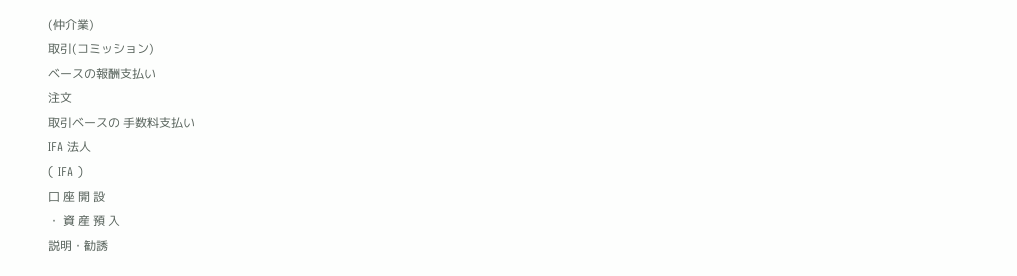(仲介業)
取引(コミッション)
ベースの報酬支払い
注文
取引ベースの 手数料支払い
IFA 法人
( IFA )
口 座 開 設
・ 資 産 預 入
説明・勧誘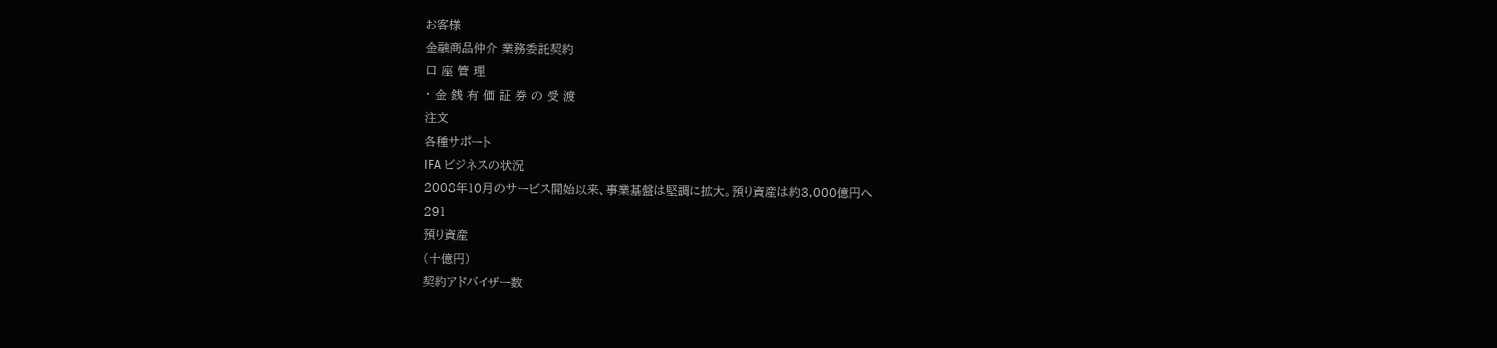お客様
金融商品仲介 業務委託契約
口 座 管 理
・ 金 銭 有 価 証 券 の 受 渡
注文
各種サポート
IFA ビジネスの状況
2008年10月のサービス開始以来、事業基盤は堅調に拡大。預り資産は約3,000億円へ
291
預り資産
(十億円)
契約アドバイザー数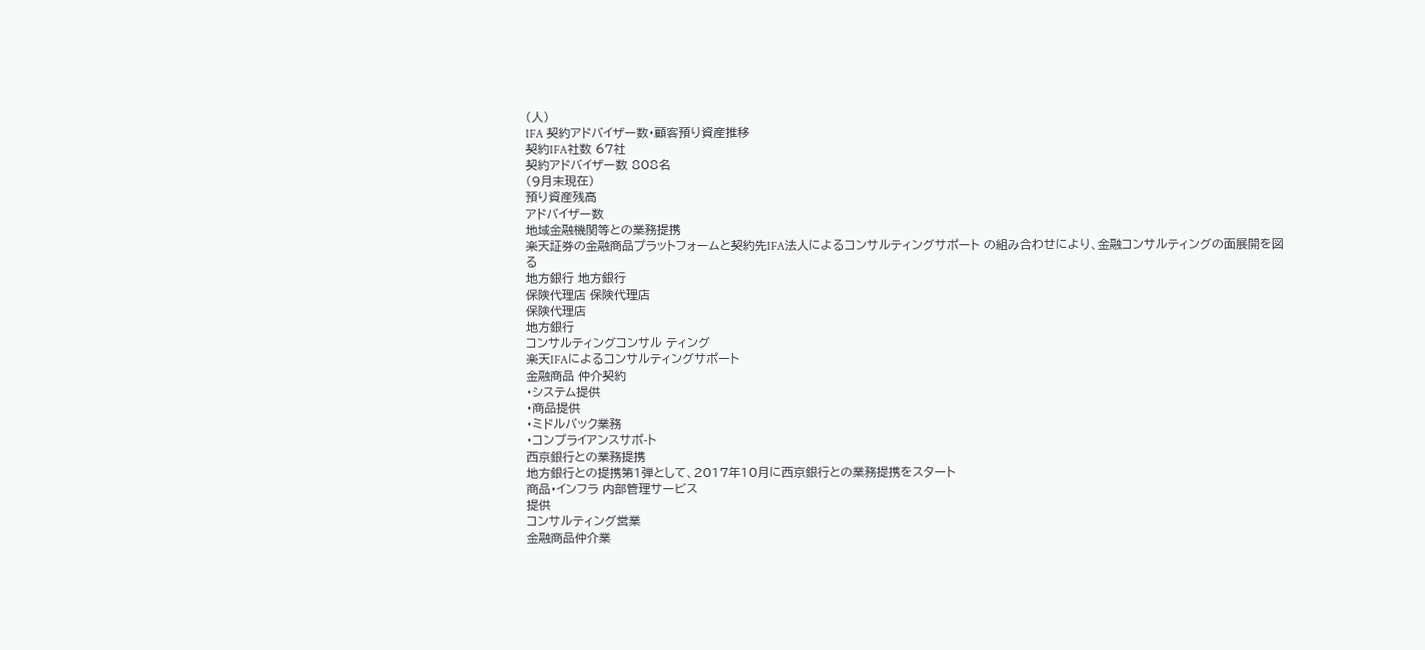(人)
IFA 契約アドバイザー数・顧客預り資産推移
契約IFA社数 67社
契約アドバイザー数 808名
(9月末現在)
預り資産残高
アドバイザー数
地域金融機関等との業務提携
楽天証券の金融商品プラットフォームと契約先IFA法人によるコンサルティングサポート の組み合わせにより、金融コンサルティングの面展開を図る
地方銀行 地方銀行
保険代理店 保険代理店
保険代理店
地方銀行
コンサルティングコンサル ティング
楽天IFAによるコンサルティングサポート
金融商品 仲介契約
・システム提供
・商品提供
・ミドルバック業務
・コンプライアンスサポ-ト
西京銀行との業務提携
地方銀行との提携第1弾として、2017年10月に西京銀行との業務提携をスタート
商品・インフラ 内部管理サービス
提供
コンサルティング営業
金融商品仲介業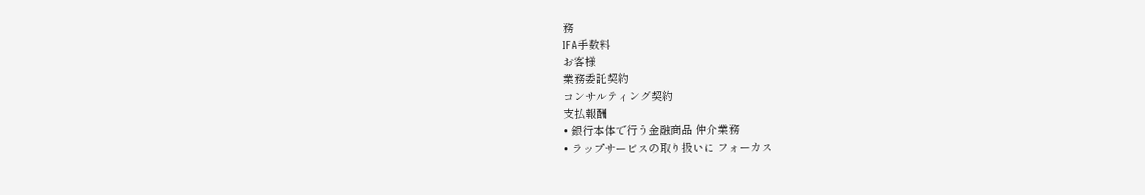務
IFA手数料
お客様
業務委託契約
コンサルティング契約
支払報酬
• 銀行本体で行う金融商品 仲介業務
• ラップサービスの取り扱いに フォーカス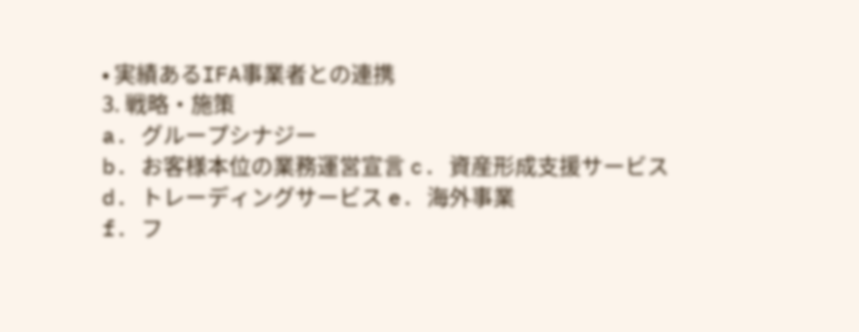• 実績あるIFA事業者との連携
3. 戦略・施策
a. グループシナジー
b. お客様本位の業務運営宣言 c. 資産形成支援サービス
d. トレーディングサービス e. 海外事業
f. フ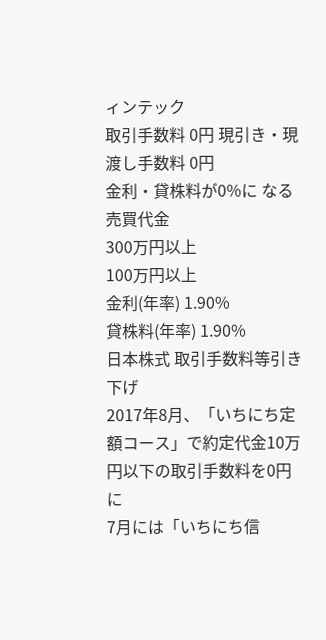ィンテック
取引手数料 0円 現引き・現渡し手数料 0円
金利・貸株料が0%に なる売買代金
300万円以上
100万円以上
金利(年率) 1.90%
貸株料(年率) 1.90%
日本株式 取引手数料等引き下げ
2017年8月、「いちにち定額コース」で約定代金10万円以下の取引手数料を0円に
7月には「いちにち信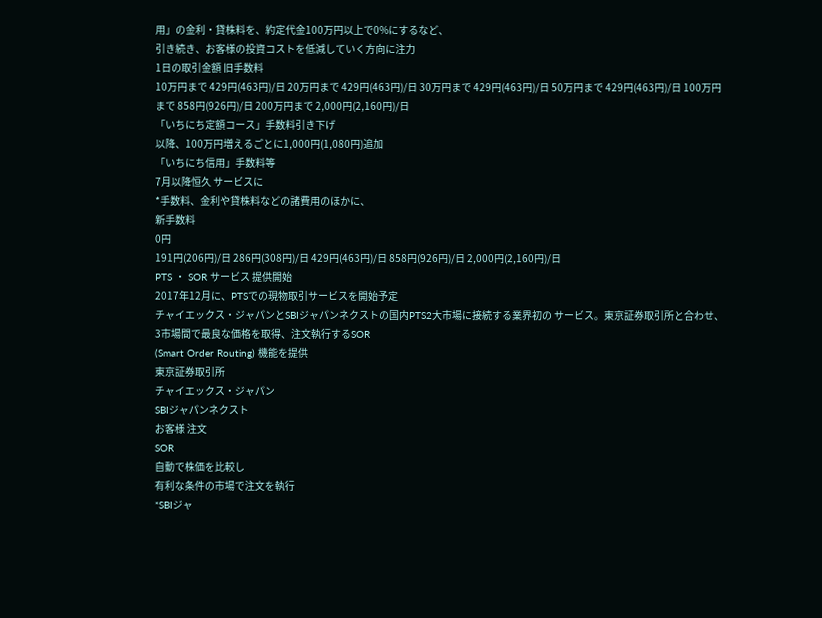用」の金利・貸株料を、約定代金100万円以上で0%にするなど、
引き続き、お客様の投資コストを低減していく方向に注力
1日の取引金額 旧手数料
10万円まで 429円(463円)/日 20万円まで 429円(463円)/日 30万円まで 429円(463円)/日 50万円まで 429円(463円)/日 100万円まで 858円(926円)/日 200万円まで 2,000円(2,160円)/日
「いちにち定額コース」手数料引き下げ
以降、100万円増えるごとに1,000円(1,080円)追加
「いちにち信用」手数料等
7月以降恒久 サービスに
*手数料、金利や貸株料などの諸費用のほかに、
新手数料
0円
191円(206円)/日 286円(308円)/日 429円(463円)/日 858円(926円)/日 2,000円(2,160円)/日
PTS ・ SOR サービス 提供開始
2017年12月に、PTSでの現物取引サービスを開始予定
チャイエックス・ジャパンとSBIジャパンネクストの国内PTS2大市場に接続する業界初の サービス。東京証券取引所と合わせ、3市場間で最良な価格を取得、注文執行するSOR
(Smart Order Routing) 機能を提供
東京証券取引所
チャイエックス・ジャパン
SBIジャパンネクスト
お客様 注文
SOR
自動で株価を比較し
有利な条件の市場で注文を執行
*SBIジャ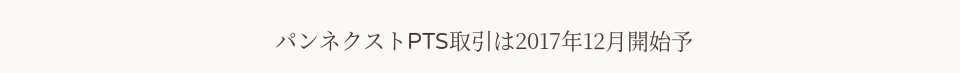パンネクストPTS取引は2017年12月開始予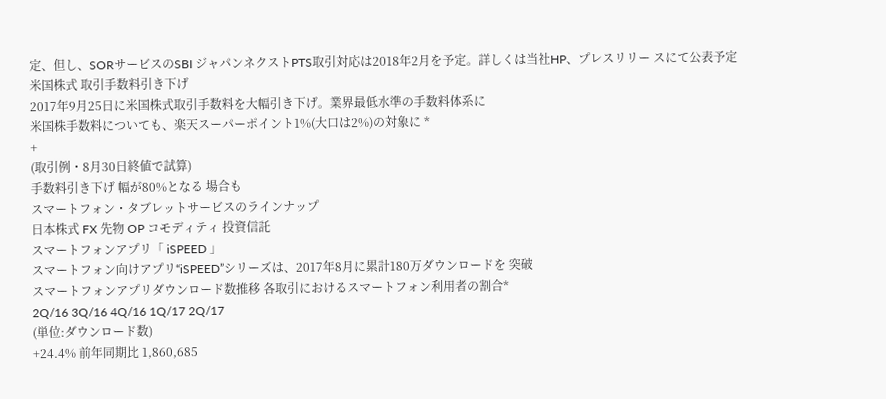定、但し、SORサービスのSBI ジャパンネクストPTS取引対応は2018年2月を予定。詳しくは当社HP、プレスリリー スにて公表予定
米国株式 取引手数料引き下げ
2017年9月25日に米国株式取引手数料を大幅引き下げ。業界最低水準の手数料体系に
米国株手数料についても、楽天スーパーポイント1%(大口は2%)の対象に *
+
(取引例・8月30日終値で試算)
手数料引き下げ 幅が80%となる 場合も
スマートフォン・タブレットサービスのラインナップ
日本株式 FX 先物 OP コモディティ 投資信託
スマートフォンアプリ「 iSPEED 」
スマートフォン向けアプリ“iSPEED”シリーズは、2017年8月に累計180万ダウンロードを 突破
スマートフォンアプリダウンロード数推移 各取引におけるスマートフォン利用者の割合*
2Q/16 3Q/16 4Q/16 1Q/17 2Q/17
(単位:ダウンロード数)
+24.4% 前年同期比 1,860,685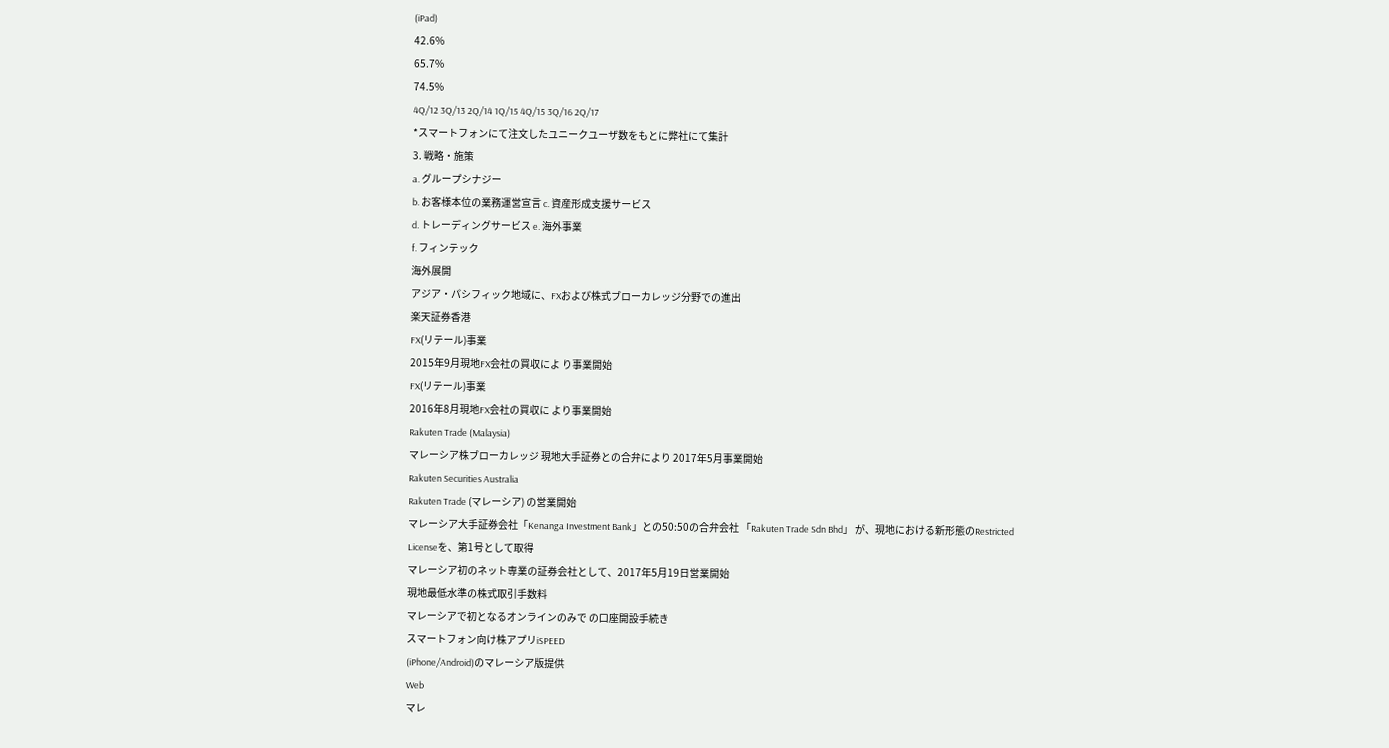(iPad)
42.6%
65.7%
74.5%
4Q/12 3Q/13 2Q/14 1Q/15 4Q/15 3Q/16 2Q/17
*スマートフォンにて注文したユニークユーザ数をもとに弊社にて集計
3. 戦略・施策
a. グループシナジー
b. お客様本位の業務運営宣言 c. 資産形成支援サービス
d. トレーディングサービス e. 海外事業
f. フィンテック
海外展開
アジア・パシフィック地域に、FXおよび株式ブローカレッジ分野での進出
楽天証券香港
FX(リテール)事業
2015年9月現地FX会社の買収によ り事業開始
FX(リテール)事業
2016年8月現地FX会社の買収に より事業開始
Rakuten Trade (Malaysia)
マレーシア株ブローカレッジ 現地大手証券との合弁により 2017年5月事業開始
Rakuten Securities Australia
Rakuten Trade (マレーシア) の営業開始
マレーシア大手証券会社「Kenanga Investment Bank」との50:50の合弁会社 「Rakuten Trade Sdn Bhd」 が、現地における新形態のRestricted Licenseを、第1号として取得
マレーシア初のネット専業の証券会社として、2017年5月19日営業開始
現地最低水準の株式取引手数料
マレーシアで初となるオンラインのみで の口座開設手続き
スマートフォン向け株アプリiSPEED
(iPhone/Android)のマレーシア版提供
Web
マレ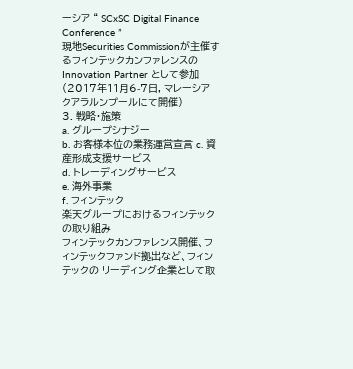ーシア “ SCxSC Digital Finance Conference ”
現地Securities Commissionが主催するフィンテックカンファレンスのInnovation Partner として参加 (2017年11月6-7日, マレーシア クアラルンプールにて開催)
3. 戦略・施策
a. グループシナジー
b. お客様本位の業務運営宣言 c. 資産形成支援サービス
d. トレーディングサービス
e. 海外事業
f. フィンテック
楽天グループにおけるフィンテックの取り組み
フィンテックカンファレンス開催、フィンテックファンド拠出など、フィンテックの リーディング企業として取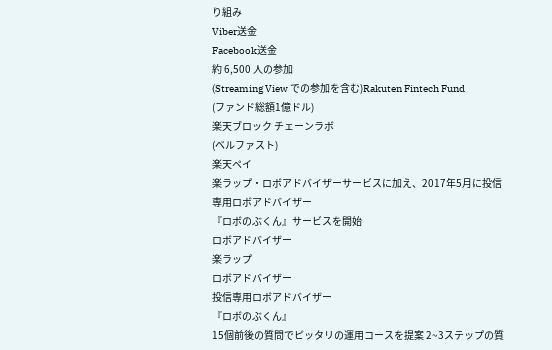り組み
Viber送金
Facebook送金
約 6,500 人の参加
(Streaming View での参加を含む)Rakuten Fintech Fund
(ファンド総額1億ドル)
楽天ブロック チェーンラボ
(ベルファスト)
楽天ペイ
楽ラップ・ロボアドバイザーサービスに加え、2017年5月に投信専用ロボアドバイザー
『ロボのぶくん』サービスを開始
ロボアドバイザー
楽ラップ
ロボアドバイザー
投信専用ロボアドバイザー
『ロボのぶくん』
15個前後の質問でピッタリの運用コースを提案 2~3ステップの質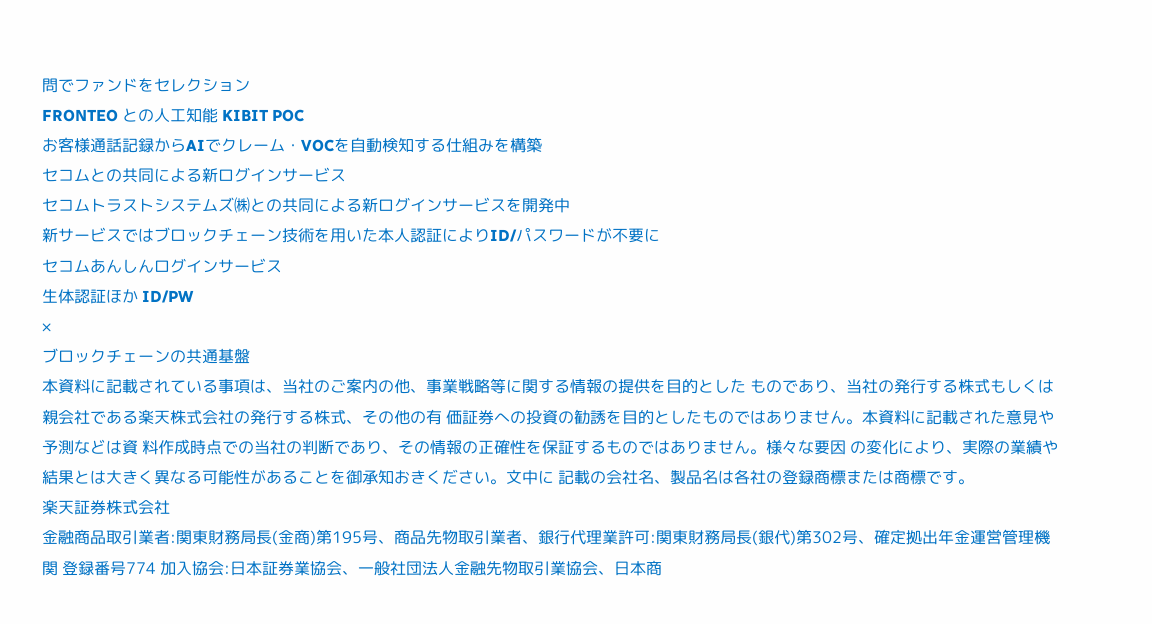問でファンドをセレクション
FRONTEO との人工知能 KIBIT POC
お客様通話記録からAIでクレーム・VOCを自動検知する仕組みを構築
セコムとの共同による新ログインサービス
セコムトラストシステムズ㈱との共同による新ログインサービスを開発中
新サービスではブロックチェーン技術を用いた本人認証によりID/パスワードが不要に
セコムあんしんログインサービス
生体認証ほか ID/PW
×
ブロックチェーンの共通基盤
本資料に記載されている事項は、当社のご案内の他、事業戦略等に関する情報の提供を目的とした ものであり、当社の発行する株式もしくは親会社である楽天株式会社の発行する株式、その他の有 価証券への投資の勧誘を目的としたものではありません。本資料に記載された意見や予測などは資 料作成時点での当社の判断であり、その情報の正確性を保証するものではありません。様々な要因 の変化により、実際の業績や結果とは大きく異なる可能性があることを御承知おきください。文中に 記載の会社名、製品名は各社の登録商標または商標です。
楽天証券株式会社
金融商品取引業者:関東財務局長(金商)第195号、商品先物取引業者、銀行代理業許可:関東財務局長(銀代)第302号、確定拠出年金運営管理機関 登録番号774 加入協会:日本証券業協会、一般社団法人金融先物取引業協会、日本商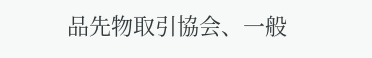品先物取引協会、一般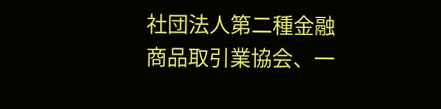社団法人第二種金融商品取引業協会、一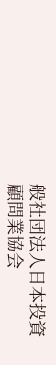般社団法人日本投資顧問業協会